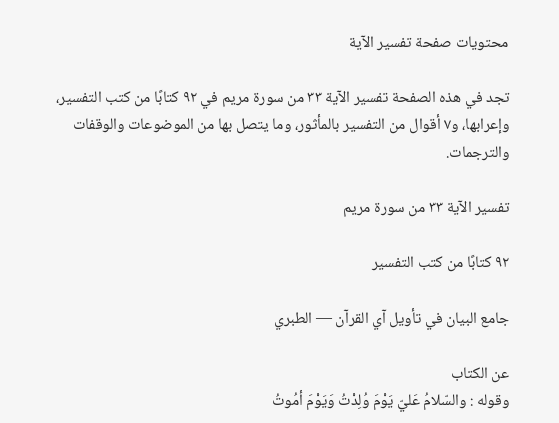محتويات صفحة تفسير الآية

تجد في هذه الصفحة تفسير الآية ٣٣ من سورة مريم في ٩٢ كتابًا من كتب التفسير، وإعرابها، و٧ أقوال من التفسير بالمأثور، وما يتصل بها من الموضوعات والوقفات والترجمات.

تفسير الآية ٣٣ من سورة مريم

٩٢ كتابًا من كتب التفسير

جامع البيان في تأويل آي القرآن — الطبري

عن الكتاب
وقوله : والسّلامُ عَليّ يَوْمَ وُلِدْتُ وَيَوْمَ أمُوتُ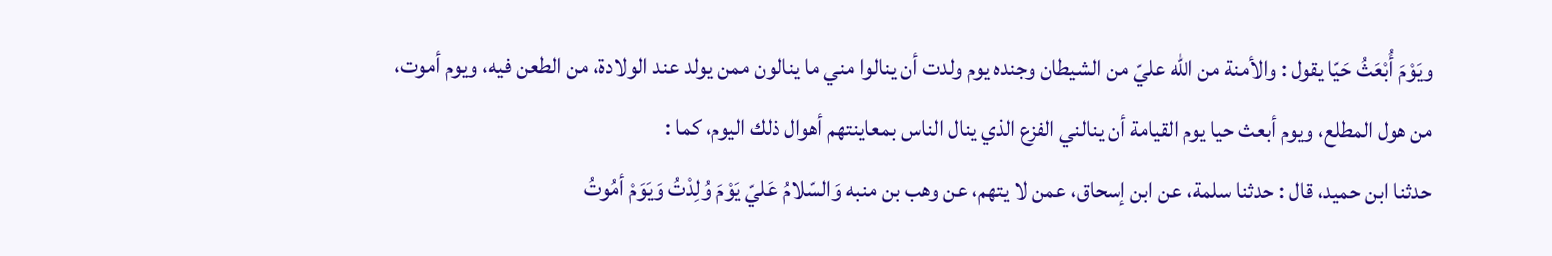ويَوْمَ أُبْعَثُ حَيّا يقول : والأمنة من الله عليّ من الشيطان وجنده يوم ولدت أن ينالوا مني ما ينالون ممن يولد عند الولادة، من الطعن فيه، ويوم أموت، من هول المطلع، ويوم أبعث حيا يوم القيامة أن ينالني الفزع الذي ينال الناس بمعاينتهم أهوال ذلك اليوم، كما :
حدثنا ابن حميد، قال : حدثنا سلمة، عن ابن إسحاق، عمن لا يتهم، عن وهب بن منبه وَالسّلامُ عَليّ يَوْمَ وُلِدْتُ وَيَوَمْ أمُوتُ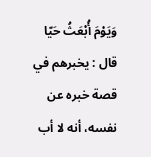وَيَوْمَ أُبْعَثُ حَيّا قال : يخبرهم في قصة خبره عن نفسه، أنه لا أب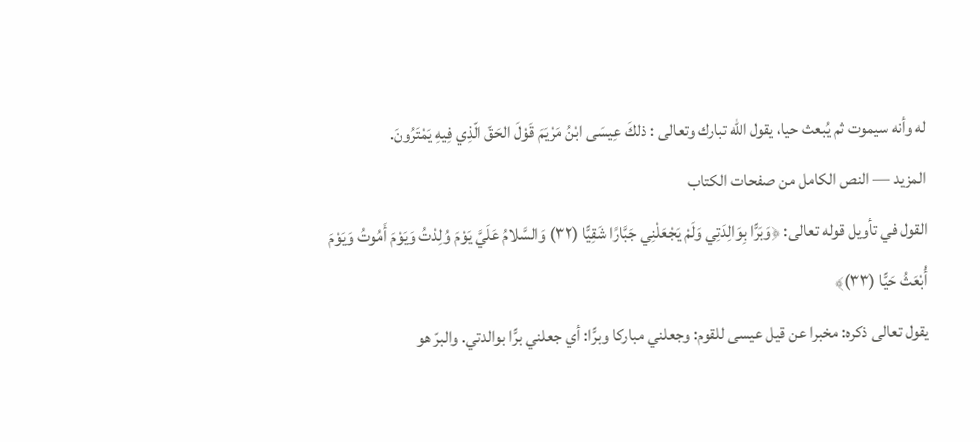له وأنه سيموت ثم يُبعث حيا، يقول الله تبارك وتعالى : ذلكَ عِيسَى ابْنُ مَرْيَمَ قَوْلَ الحَقّ الّذِي فِيهِ يَمْتَرُونَ.
المزيد — النص الكامل من صفحات الكتاب
القول في تأويل قوله تعالى: ﴿وَبَرًّا بِوَالِدَتِي وَلَمْ يَجْعَلْنِي جَبَّارًا شَقِيًّا (٣٢) وَالسَّلامُ عَلَيَّ يَوْمَ وُلِدْتُ وَيَوْمَ أَمُوتُ وَيَوْمَ أُبْعَثُ حَيًّا (٣٣)﴾
يقول تعالى ذكره: مخبرا عن قيل عيسى للقوم: وجعلني مباركا وبرًّا: أي جعلني برًّا بوالدتي. والبرّ هو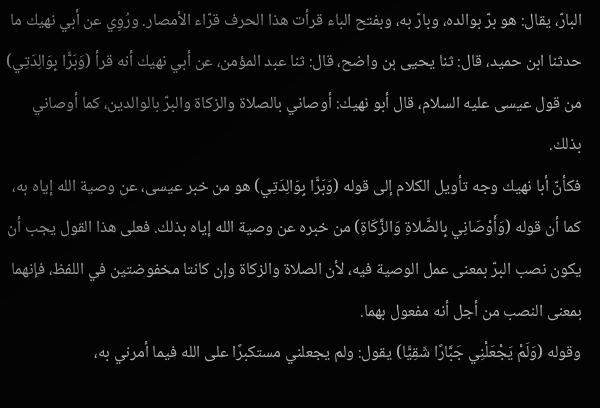البارّ، يقال: هو برّ بوالده، وبارّ به، وبفتح الباء قرأت هذا الحرف قرّاء الأمصار. ورُوِي عن أبي نهيك ما حدثنا ابن حميد، قال: ثنا يحيى بن واضح، قال: ثنا عبد المؤمن، عن أبي نهيك أنه قرأ (وَبَرًّا بِوَالِدَتِي) من قول عيسى عليه السلام، قال أبو نهيك: أوصاني بالصلاة والزكاة والبرّ بالوالدين، كما أوصاني بذلك.
فكأنّ أبا نهيك وجه تأويل الكلام إلى قوله (وَبَرًّا بِوَالِدَتِي) هو من خبر عيسى، عن وصية الله إياه به، كما أن قوله (وَأَوْصَانِي بِالصَّلاةِ وَالزَّكَاةِ) من خبره عن وصية الله إياه بذلك. فعلى هذا القول يجب أن يكون نصب البرّ بمعنى عمل الوصية فيه، لأن الصلاة والزكاة وإن كانتا مخفوضتين في اللفظ، فإنهما بمعنى النصب من أجل أنه مفعول بهما.
وقوله (وَلَمْ يَجْعَلْنِي جَبَّارًا شَقِيًّا) يقول: ولم يجعلني مستكبرًا على الله فيما أمرني به،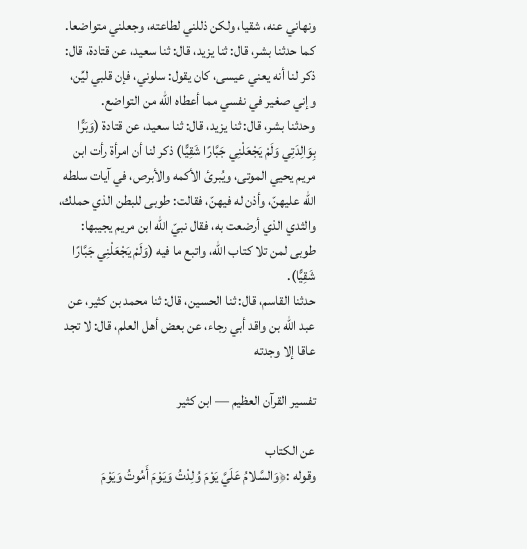ونهاني عنه، شقيا، ولكن ذللني لطاعته، وجعلني متواضعا.
كما حدثنا بشر، قال: ثنا يزيد، قال: ثنا سعيد، عن قتادة، قال: ذكر لنا أنه يعني عيسى، كان يقول: سلوني، فإن قلبي ليِّن، وإني صغير في نفسي مما أعطاه الله من التواضع.
وحدثنا بشر، قال: ثنا يزيد، قال: ثنا سعيد، عن قتادة (وَبَرًّا بِوَالِدَتِي وَلَمْ يَجْعَلْنِي جَبَّارًا شَقِيًّا) ذكر لنا أن امرأة رأت ابن مريم يحيي الموتى، ويُبرئ الأكمه والأبرص، في آيات سلطه الله عليهنّ، وأذن له فيهنّ، فقالت: طوبى للبطن الذي حملك، والثدي الذي أرضعت به، فقال نبيّ الله ابن مريم يجيبها: طوبى لمن تلا كتاب الله، واتبع ما فيه (وَلَمْ يَجْعَلْنِي جَبَّارًا شَقِيًّا).
حدثنا القاسم، قال: ثنا الحسين، قال: ثنا محمد بن كثير، عن عبد الله بن واقد أبي رجاء، عن بعض أهل العلم، قال: لا تجد عاقا إلا وجدته

تفسير القرآن العظيم — ابن كثير

عن الكتاب
وقوله :﴿وَالسَّلامُ عَلَيَّ يَوْمَ وُلِدْتُ وَيَوْمَ أَمُوتُ وَيَوْمَ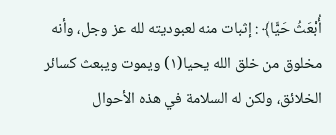أُبْعَثُ حَيًّا﴾ : إثبات منه لعبوديته لله عز وجل، وأنه مخلوق من خلق الله يحيا(١) ويموت ويبعث كسائر الخلائق، ولكن له السلامة في هذه الأحوال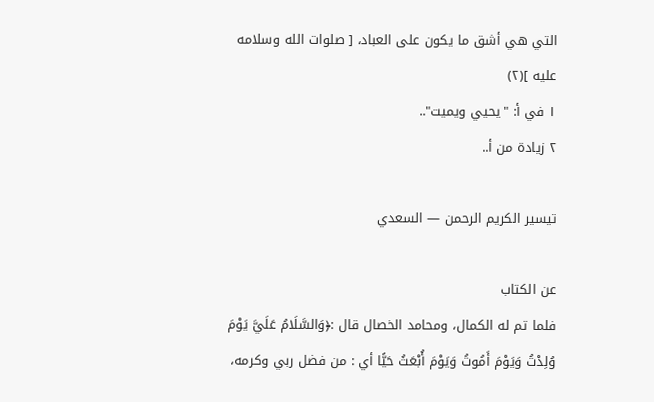التي هي أشق ما يكون على العباد، [ صلوات الله وسلامه عليه ](٢)
١ في أ: "يحيي ويميت"..
٢ زيادة من أ..

تيسير الكريم الرحمن — السعدي

عن الكتاب
فلما تم له الكمال، ومحامد الخصال قال :﴿وَالسَّلَامُ عَلَيَّ يَوْمَ وُلِدْتُ وَيَوْمَ أَمُوتُ وَيَوْمَ أُبْعَثُ حَيًّا أي : من فضل ربي وكرمه،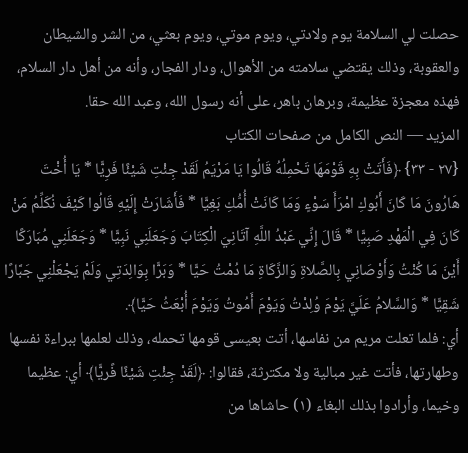حصلت لي السلامة يوم ولادتي، ويوم موتي، ويوم بعثي، من الشر والشيطان والعقوبة، وذلك يقتضي سلامته من الأهوال، ودار الفجار، وأنه من أهل دار السلام، فهذه معجزة عظيمة، وبرهان باهر، على أنه رسول الله، وعبد الله حقا.
المزيد — النص الكامل من صفحات الكتاب
{٢٧ - ٣٣} ﴿فَأَتَتْ بِهِ قَوْمَهَا تَحْمِلُهُ قَالُوا يَا مَرْيَمُ لَقَدْ جِئْتِ شَيْئًا فَرِيًّا * يَا أُخْتَ هَارُونَ مَا كَانَ أَبُوكِ امْرَأَ سَوْءٍ وَمَا كَانَتْ أُمُّكِ بَغِيًّا * فَأَشَارَتْ إِلَيْهِ قَالُوا كَيْفَ نُكَلِّمُ مَنْ كَانَ فِي الْمَهْدِ صَبِيًّا * قَالَ إِنِّي عَبْدُ اللَّهِ آتَانِيَ الْكِتَابَ وَجَعَلَنِي نَبِيًّا * وَجَعَلَنِي مُبَارَكًا أَيْنَ مَا كُنْتُ وَأَوْصَانِي بِالصَّلاةِ وَالزَّكَاةِ مَا دُمْتُ حَيًّا * وَبَرًّا بِوَالِدَتِي وَلَمْ يَجْعَلْنِي جَبَّارًا شَقِيًّا * وَالسَّلامُ عَلَيَّ يَوْمَ وُلِدْتُ وَيَوْمَ أَمُوتُ وَيَوْمَ أُبْعَثُ حَيًّا﴾.
أي: فلما تعلت مريم من نفاسها، أتت بعيسى قومها تحمله، وذلك لعلمها ببراءة نفسها وطهارتها، فأتت غير مبالية ولا مكترثة، فقالوا: ﴿لَقَدْ جِئْتِ شَيْئًا فًريًّا﴾ أي: عظيما وخيما، وأرادوا بذلك البغاء (١) حاشاها من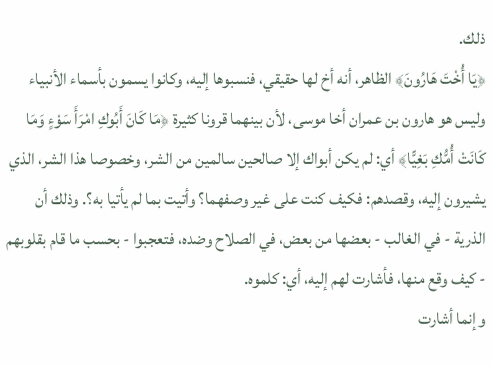ذلك.
﴿يَا أُخْتَ هَارُونَ﴾ الظاهر، أنه أخ لها حقيقي، فنسبوها إليه، وكانوا يسمون بأسماء الأنبياء وليس هو هارون بن عمران أخا موسى، لأن بينهما قرونا كثيرة ﴿مَا كَانَ أَبُوكِ امْرَأَ سَوْءٍ وَمَا كَانَتْ أُمُّكِ بَغِيًّا﴾ أي: لم يكن أبواك إلا صالحين سالمين من الشر، وخصوصا هذا الشر، الذي يشيرون إليه، وقصدهم: فكيف كنت على غير وصفهما؟ وأتيت بما لم يأتيا به؟. وذلك أن الذرية - في الغالب - بعضها من بعض، في الصلاح وضده، فتعجبوا - بحسب ما قام بقلوبهم - كيف وقع منها، فأشارت لهم إليه، أي: كلموه.
وإنما أشارت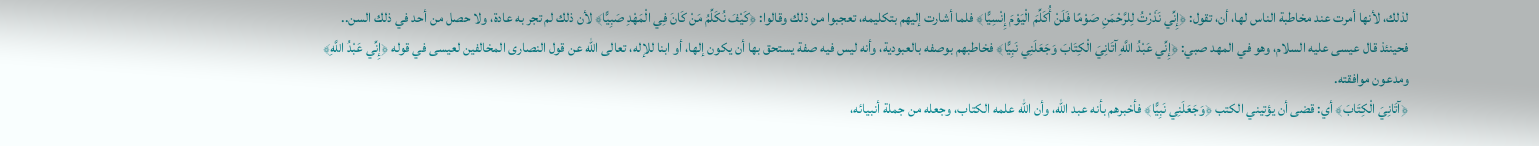لذلك، لأنها أمرت عند مخاطبة الناس لها، أن، تقول: ﴿إِنِّي نَذَرْتُ لِلرَّحْمَنِ صَوْمًا فَلَنْ أُكَلِّمَ الْيَوْمَ إِنْسِيًّا﴾ فلما أشارت إليهم بتكليمه، تعجبوا من ذلك وقالوا: ﴿كَيْفَ نُكَلِّمُ مَنْ كَانَ فِي الْمَهْدِ صَبِيًّا﴾ لأن ذلك لم تجر به عادة، ولا حصل من أحد في ذلك السن..
فحينئذ قال عيسى عليه السلام، وهو في المهد صبي: ﴿إِنِّي عَبْدُ اللَّهِ آتَانِيَ الْكِتَابَ وَجَعَلَنِي نَبِيًّا﴾ فخاطبهم بوصفه بالعبودية، وأنه ليس فيه صفة يستحق بها أن يكون إلها، أو ابنا للإله، تعالى الله عن قول النصارى المخالفين لعيسى في قوله ﴿إِنِّي عَبْدُ اللَّهِ﴾ ومدعون موافقته.
﴿آتَانِيَ الْكِتَابَ﴾ أي: قضى أن يؤتيني الكتب ﴿وَجَعَلَنِي نَبِيًّا﴾ فأخبرهم بأنه عبد الله، وأن الله علمه الكتاب، وجعله من جملة أنبيائه،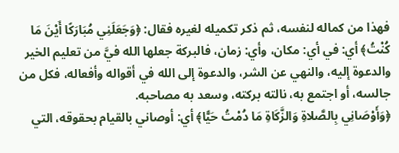فهذا من كماله لنفسه، ثم ذكر تكميله لغيره فقال: ﴿وَجَعَلَنِي مُبَارَكًا أَيْنَ مَا كُنْتُ﴾ أي: في أي: مكان، وأي: زمان، فالبركة جعلها الله فيَّ من تعليم الخير والدعوة إليه، والنهي عن الشر، والدعوة إلى الله في أقواله وأفعاله، فكل من جالسه، أو اجتمع به، نالته بركته، وسعد به مصاحبه.
﴿وَأَوْصَانِي بِالصَّلاةِ وَالزَّكَاةِ مَا دُمْتُ حَيًّا﴾ أي: أوصاني بالقيام بحقوقه، التي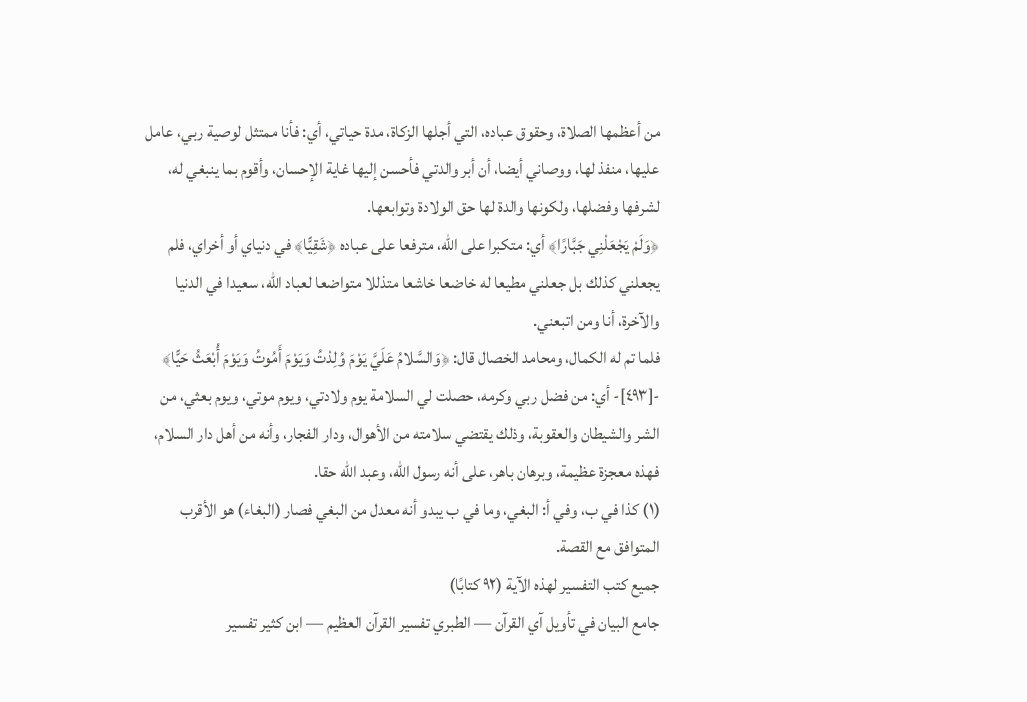من أعظمها الصلاة، وحقوق عباده، التي أجلها الزكاة، مدة حياتي، أي: فأنا ممتثل لوصية ربي، عامل عليها، منفذ لها، ووصاني أيضا، أن أبر والدتي فأحسن إليها غاية الإحسان، وأقوم بما ينبغي له، لشرفها وفضلها، ولكونها والدة لها حق الولادة وتوابعها.
﴿وَلَمْ يَجْعَلْنِي جَبَّارًا﴾ أي: متكبرا على الله، مترفعا على عباده ﴿شَقِيًّا﴾ في دنياي أو أخراي، فلم يجعلني كذلك بل جعلني مطيعا له خاضعا خاشعا متذللا متواضعا لعباد الله، سعيدا في الدنيا والآخرة، أنا ومن اتبعني.
فلما تم له الكمال، ومحامد الخصال قال: ﴿وَالسَّلامُ عَلَيَّ يَوْمَ وُلِدْتُ وَيَوْمَ أَمُوتُ وَيَوْمَ أُبْعَثُ حَيًّا﴾ -[٤٩٣]- أي: من فضل ربي وكرمه، حصلت لي السلامة يوم ولادتي، ويوم موتي، ويوم بعثي، من الشر والشيطان والعقوبة، وذلك يقتضي سلامته من الأهوال، ودار الفجار، وأنه من أهل دار السلام، فهذه معجزة عظيمة، وبرهان باهر، على أنه رسول الله، وعبد الله حقا.
(١) كذا في ب، وفي أ: البغي، وما في ب يبدو أنه معدل من البغي فصار (البغاء) هو الأقرب المتوافق مع القصة.
جميع كتب التفسير لهذه الآية (٩٢ كتابًا)
جامع البيان في تأويل آي القرآن — الطبري تفسير القرآن العظيم — ابن كثير تفسير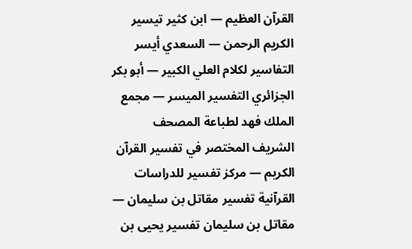القرآن العظيم — ابن كثير تيسير الكريم الرحمن — السعدي أيسر التفاسير لكلام العلي الكبير — أبو بكر الجزائري التفسير الميسر — مجمع الملك فهد لطباعة المصحف الشريف المختصر في تفسير القرآن الكريم — مركز تفسير للدراسات القرآنية تفسير مقاتل بن سليمان — مقاتل بن سليمان تفسير يحيى بن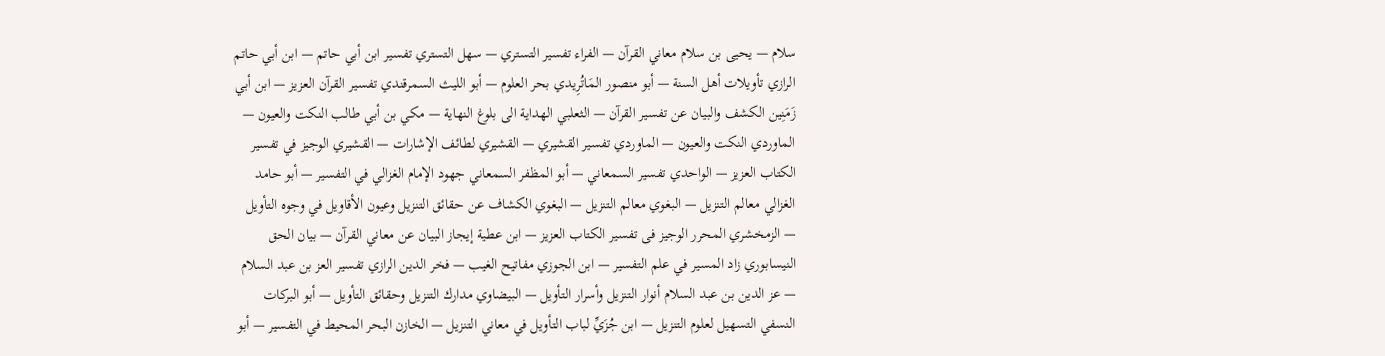سلام — يحيى بن سلام معاني القرآن — الفراء تفسير التستري — سهل التستري تفسير ابن أبي حاتم — ابن أبي حاتم الرازي تأويلات أهل السنة — أبو منصور المَاتُرِيدي بحر العلوم — أبو الليث السمرقندي تفسير القرآن العزيز — ابن أبي زَمَنِين الكشف والبيان عن تفسير القرآن — الثعلبي الهداية الى بلوغ النهاية — مكي بن أبي طالب النكت والعيون — الماوردي النكت والعيون — الماوردي تفسير القشيري — القشيري لطائف الإشارات — القشيري الوجيز في تفسير الكتاب العزيز — الواحدي تفسير السمعاني — أبو المظفر السمعاني جهود الإمام الغزالي في التفسير — أبو حامد الغزالي معالم التنزيل — البغوي معالم التنزيل — البغوي الكشاف عن حقائق التنزيل وعيون الأقاويل في وجوه التأويل — الزمخشري المحرر الوجيز فى تفسير الكتاب العزيز — ابن عطية إيجاز البيان عن معاني القرآن — بيان الحق النيسابوري زاد المسير في علم التفسير — ابن الجوزي مفاتيح الغيب — فخر الدين الرازي تفسير العز بن عبد السلام — عز الدين بن عبد السلام أنوار التنزيل وأسرار التأويل — البيضاوي مدارك التنزيل وحقائق التأويل — أبو البركات النسفي التسهيل لعلوم التنزيل — ابن جُزَيِّ لباب التأويل في معاني التنزيل — الخازن البحر المحيط في التفسير — أبو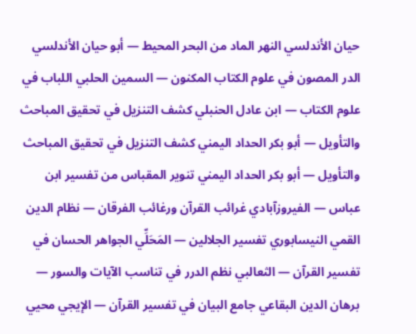حيان الأندلسي النهر الماد من البحر المحيط — أبو حيان الأندلسي الدر المصون في علوم الكتاب المكنون — السمين الحلبي اللباب في علوم الكتاب — ابن عادل الحنبلي كشف التنزيل في تحقيق المباحث والتأويل — أبو بكر الحداد اليمني كشف التنزيل في تحقيق المباحث والتأويل — أبو بكر الحداد اليمني تنوير المقباس من تفسير ابن عباس — الفيروزآبادي غرائب القرآن ورغائب الفرقان — نظام الدين القمي النيسابوري تفسير الجلالين — المَحَلِّي الجواهر الحسان في تفسير القرآن — الثعالبي نظم الدرر في تناسب الآيات والسور — برهان الدين البقاعي جامع البيان في تفسير القرآن — الإيجي محيي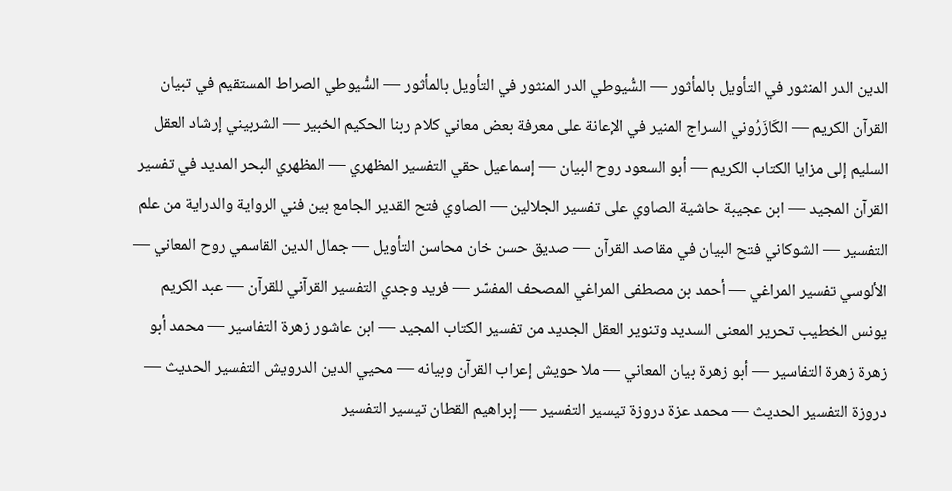الدين الدر المنثور في التأويل بالمأثور — السُّيوطي الدر المنثور في التأويل بالمأثور — السُّيوطي الصراط المستقيم في تبيان القرآن الكريم — الكَازَرُوني السراج المنير في الإعانة على معرفة بعض معاني كلام ربنا الحكيم الخبير — الشربيني إرشاد العقل السليم إلى مزايا الكتاب الكريم — أبو السعود روح البيان — إسماعيل حقي التفسير المظهري — المظهري البحر المديد في تفسير القرآن المجيد — ابن عجيبة حاشية الصاوي على تفسير الجلالين — الصاوي فتح القدير الجامع بين فني الرواية والدراية من علم التفسير — الشوكاني فتح البيان في مقاصد القرآن — صديق حسن خان محاسن التأويل — جمال الدين القاسمي روح المعاني — الألوسي تفسير المراغي — أحمد بن مصطفى المراغي المصحف المفسّر — فريد وجدي التفسير القرآني للقرآن — عبد الكريم يونس الخطيب تحرير المعنى السديد وتنوير العقل الجديد من تفسير الكتاب المجيد — ابن عاشور زهرة التفاسير — محمد أبو زهرة زهرة التفاسير — أبو زهرة بيان المعاني — ملا حويش إعراب القرآن وبيانه — محيي الدين الدرويش التفسير الحديث — دروزة التفسير الحديث — محمد عزة دروزة تيسير التفسير — إبراهيم القطان تيسير التفسير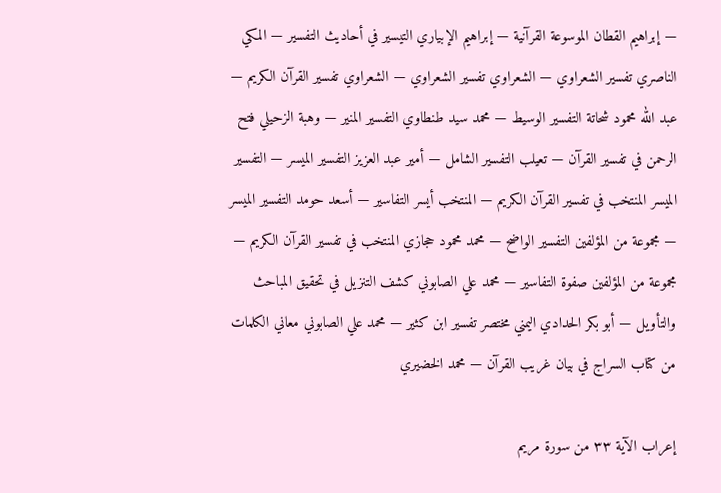— إبراهيم القطان الموسوعة القرآنية — إبراهيم الإبياري التيسير في أحاديث التفسير — المكي الناصري تفسير الشعراوي — الشعراوي تفسير الشعراوي — الشعراوي تفسير القرآن الكريم — عبد الله محمود شحاتة التفسير الوسيط — محمد سيد طنطاوي التفسير المنير — وهبة الزحيلي فتح الرحمن في تفسير القرآن — تعيلب التفسير الشامل — أمير عبد العزيز التفسير الميسر — التفسير الميسر المنتخب في تفسير القرآن الكريم — المنتخب أيسر التفاسير — أسعد حومد التفسير الميسر — مجموعة من المؤلفين التفسير الواضح — محمد محمود حجازي المنتخب في تفسير القرآن الكريم — مجموعة من المؤلفين صفوة التفاسير — محمد علي الصابوني كشف التنزيل في تحقيق المباحث والتأويل — أبو بكر الحدادي اليمني مختصر تفسير ابن كثير — محمد علي الصابوني معاني الكلمات من كتاب السراج في بيان غريب القرآن — محمد الخضيري

إعراب الآية ٣٣ من سورة مريم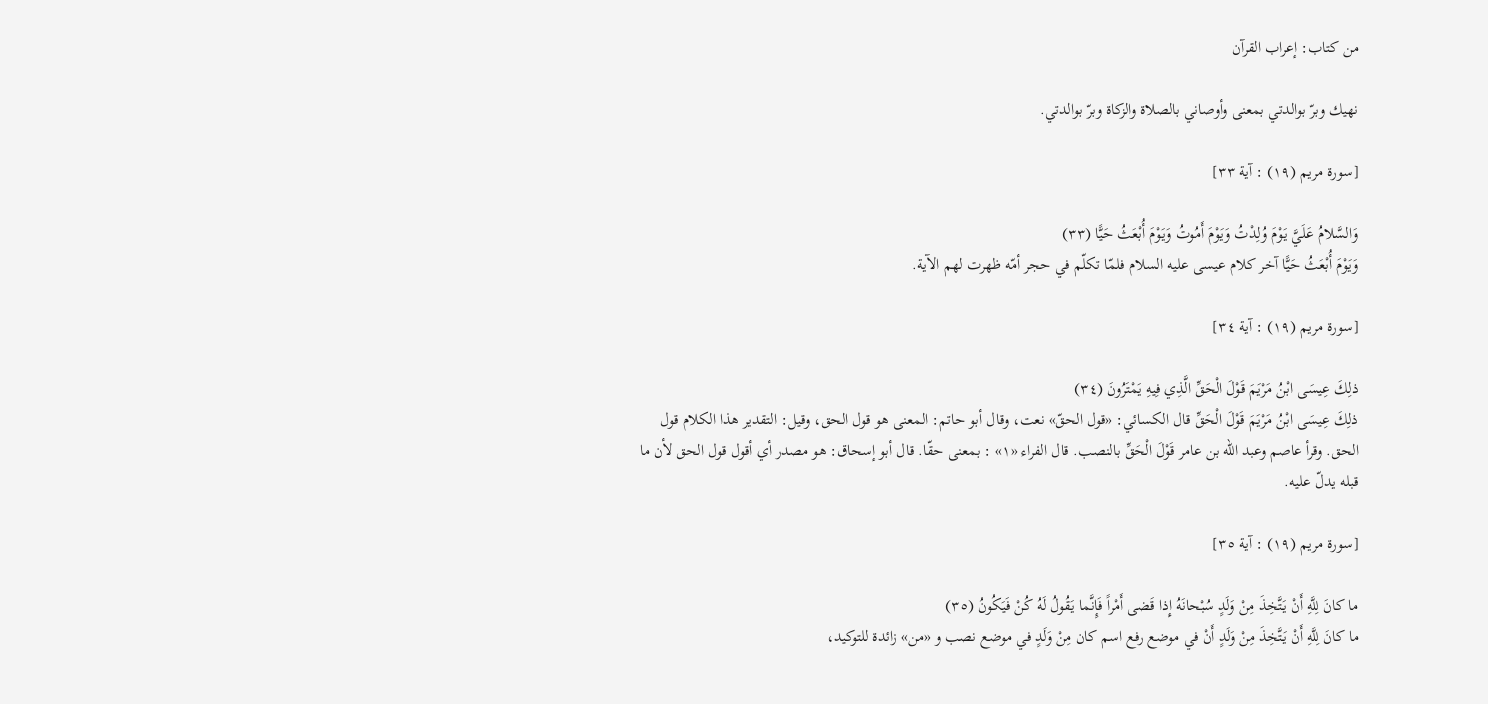من كتاب: إعراب القرآن

نهيك وبرّ بوالدتي بمعنى وأوصاني بالصلاة والزكاة وبرّ بوالدتي.

[سورة مريم (١٩) : آية ٣٣]

وَالسَّلامُ عَلَيَّ يَوْمَ وُلِدْتُ وَيَوْمَ أَمُوتُ وَيَوْمَ أُبْعَثُ حَيًّا (٣٣)
وَيَوْمَ أُبْعَثُ حَيًّا آخر كلام عيسى عليه السلام فلمّا تكلّم في حجر أمّه ظهرت لهم الآية.

[سورة مريم (١٩) : آية ٣٤]

ذلِكَ عِيسَى ابْنُ مَرْيَمَ قَوْلَ الْحَقِّ الَّذِي فِيهِ يَمْتَرُونَ (٣٤)
ذلِكَ عِيسَى ابْنُ مَرْيَمَ قَوْلَ الْحَقِّ قال الكسائي: «قول الحقّ» نعت، وقال أبو حاتم: المعنى هو قول الحق، وقيل: التقدير هذا الكلام قول الحق. وقرأ عاصم وعبد الله بن عامر قَوْلَ الْحَقِّ بالنصب. قال الفراء «١» : بمعنى حقّا. قال أبو إسحاق: هو مصدر أي أقول قول الحق لأن ما قبله يدلّ عليه.

[سورة مريم (١٩) : آية ٣٥]

ما كانَ لِلَّهِ أَنْ يَتَّخِذَ مِنْ وَلَدٍ سُبْحانَهُ إِذا قَضى أَمْراً فَإِنَّما يَقُولُ لَهُ كُنْ فَيَكُونُ (٣٥)
ما كانَ لِلَّهِ أَنْ يَتَّخِذَ مِنْ وَلَدٍ أَنْ في موضع رفع اسم كان مِنْ وَلَدٍ في موضع نصب و «من» زائدة للتوكيد،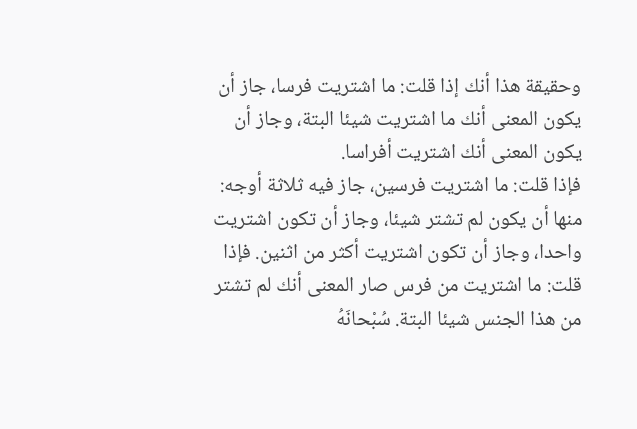وحقيقة هذا أنك إذا قلت: ما اشتريت فرسا، جاز أن يكون المعنى أنك ما اشتريت شيئا البتة، وجاز أن يكون المعنى أنك اشتريت أفراسا.
فإذا قلت: ما اشتريت فرسين، جاز فيه ثلاثة أوجه: منها أن يكون لم تشتر شيئا، وجاز أن تكون اشتريت واحدا، وجاز أن تكون اشتريت أكثر من اثنين. فإذا قلت: ما اشتريت من فرس صار المعنى أنك لم تشتر من هذا الجنس شيئا البتة. سُبْحانَهُ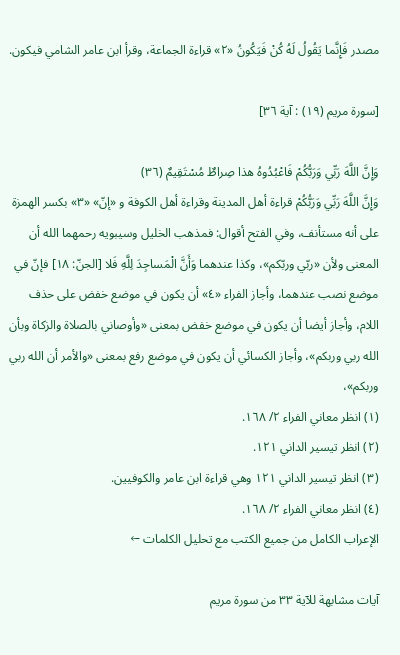مصدر فَإِنَّما يَقُولُ لَهُ كُنْ فَيَكُونُ «٢» قراءة الجماعة، وقرأ ابن عامر الشامي فيكون.

[سورة مريم (١٩) : آية ٣٦]

وَإِنَّ اللَّهَ رَبِّي وَرَبُّكُمْ فَاعْبُدُوهُ هذا صِراطٌ مُسْتَقِيمٌ (٣٦)
وَإِنَّ اللَّهَ رَبِّي وَرَبُّكُمْ قراءة أهل المدينة وقراءة أهل الكوفة و «إنّ» «٣» بكسر الهمزة على أنه مستأنف، وفي الفتح أقوال: فمذهب الخليل وسيبويه رحمهما الله أن المعنى ولأن «ربّي وربّكم»، وكذا عندهما وَأَنَّ الْمَساجِدَ لِلَّهِ فَلا [الجنّ: ١٨] فإنّ في موضع نصب عندهما، وأجاز الفراء «٤» أن يكون في موضع خفض على حذف اللام، وأجاز أيضا أن يكون في موضع خفض بمعنى «وأوصاني بالصلاة والزكاة وبأن الله ربي وربكم»، وأجاز الكسائي أن يكون في موضع رفع بمعنى «والأمر أن الله ربي وربكم»،
(١) انظر معاني الفراء ٢/ ١٦٨.
(٢) انظر تيسير الداني ١٢١.
(٣) انظر تيسير الداني ١٢١ وهي قراءة ابن عامر والكوفيين.
(٤) انظر معاني الفراء ٢/ ١٦٨.
الإعراب الكامل من جميع الكتب مع تحليل الكلمات ←

آيات مشابهة للآية ٣٣ من سورة مريم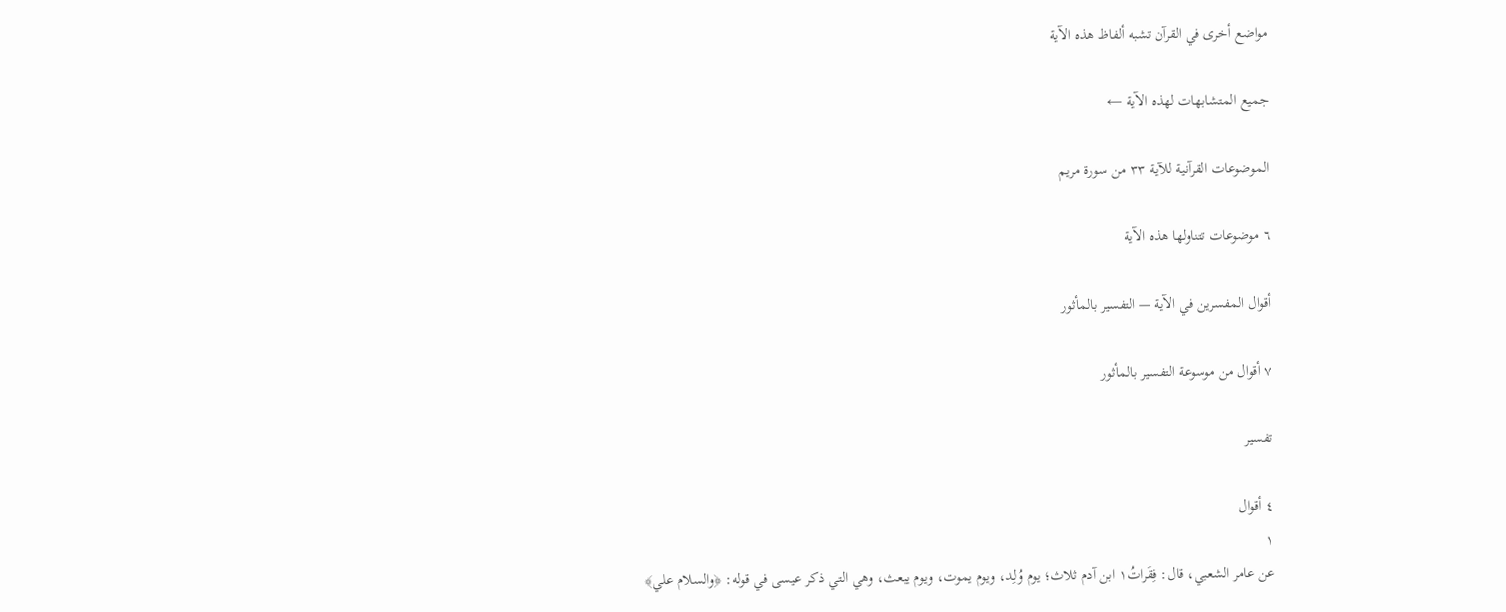مواضع أخرى في القرآن تشبه ألفاظ هذه الآية

جميع المتشابهات لهذه الآية ←

الموضوعات القرآنية للآية ٣٣ من سورة مريم

٦ موضوعات تتناولها هذه الآية

أقوال المفسرين في الآية — التفسير بالمأثور

٧ أقوال من موسوعة التفسير بالمأثور

تفسير

٤ أقوال
١
عن عامر الشعبي، قال: فِقَراتُ١ ابن آدم ثلاث؛ يوم وُلِد، ويوم يموت، ويوم يبعث، وهي التي ذكر عيسى في قوله: ﴿والسلام علي﴾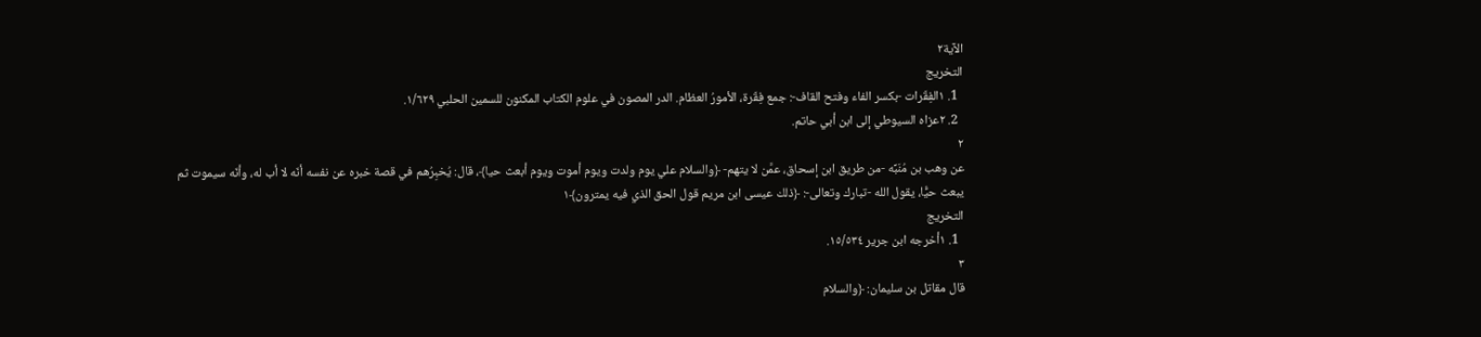الآية٢
التخريج
  1. ١الفِقَرات -بكسر الفاء وفتح القاف-: جمع فِقَرة، الأمورُ العظام. الدر المصون في علوم الكتاب المكنون للسمين الحلبي ١/٦٢٩.
  2. ٢عزاه السيوطي إلى ابن أبي حاتم.
٢
عن وهب بن مُنَبِّه -من طريق ابن إسحاق، عمَّن لا يتهم- ﴿والسلام علي يوم ولدت ويوم أموت ويوم أبعث حيا﴾، قال: يُخبِرُهم في قصة خبره عن نفسه أنّه لا أب له، وأنّه سيموت ثم يبعث حيًّا، يقول الله -تبارك وتعالى-: ﴿ذلك عيسى ابن مريم قول الحق الذي فيه يمترون﴾١
التخريج
  1. ١أخرجه ابن جرير ١٥/٥٣٤.
٣
قال مقاتل بن سليمان: ﴿والسلام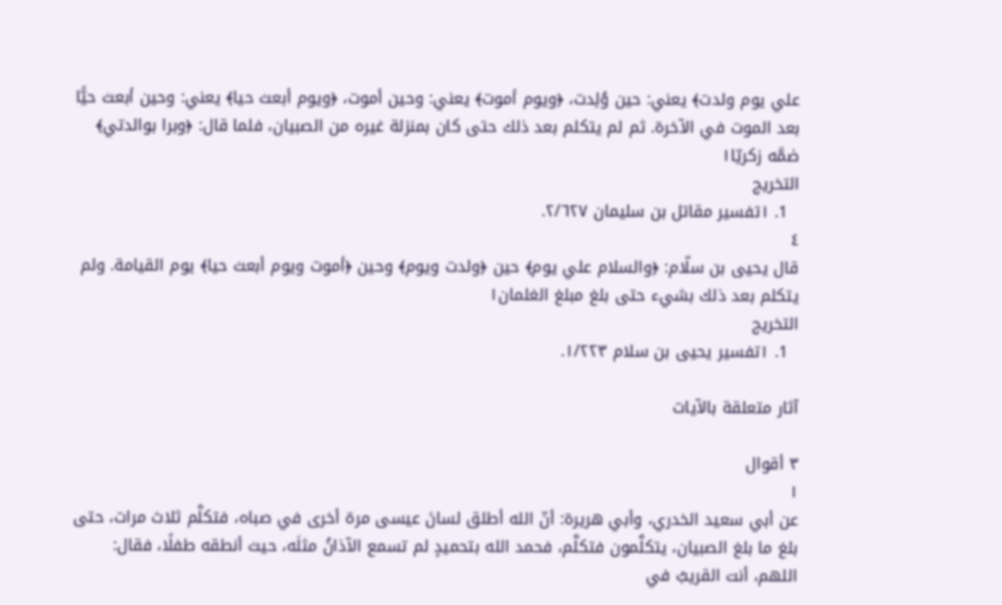علي يوم ولدت﴾ يعني: حين وُلِدت، ﴿ويوم أموت﴾ يعني: وحين أموت، ﴿ويوم أبعث حيا﴾ يعني: وحين أبعث حيًّا بعد الموت في الآخرة. ثم لم يتكلم بعد ذلك حتى كان بمنزلة غيره من الصبيان، فلما قال: ﴿وبرا بوالدتي﴾ ضمَّه زكريّا١
التخريج
  1. ١تفسير مقاتل بن سليمان ٢/٦٢٧.
٤
قال يحيى بن سلّام: ﴿والسلام علي يوم﴾ حين ﴿ولدت ويوم﴾ وحين ﴿أموت ويوم أبعث حيا﴾ يوم القيامة. ولم يتكلم بعد ذلك بشيء حتى بلغ مبلغ الغلمان١
التخريج
  1. ١تفسير يحيى بن سلام ١/٢٢٣.

آثار متعلقة بالآيات

٣ أقوال
١
عن أبي سعيد الخدري، وأبي هريرة: أنّ الله أطلق لسانَ عيسى مرة أخرى في صباه، فتكلَّم ثلاث مرات، حتى بلغ ما بلغ الصبيان، يتكلَّمون فتكلَّم، فحمد الله بتحميدٍ لم تسمع الآذانُ مثلَه، حيث أنطقه طفلًا، فقال: اللهم، أنت القريبُ في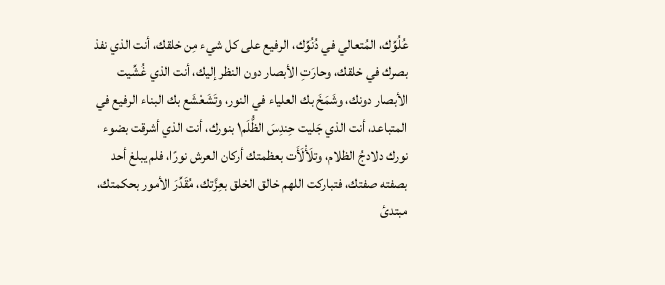عُلُوِّك، المُتعالي في دُنُوِّك، الرفيع على كل شيء مِن خلقك، أنت الذي نفذ بصرك في خلقك، وحارَتِ الأبصار دون النظر إليك، أنت الذي غُشِّيت الأبصار دونك، وشَمَخَ بك العلياء في النور، وتَشَعْشَع بك البناء الرفيع في المتباعد، أنت الذي جَليت حِندِسَ الظُّلَم١ بنورك، أنت الذي أشرقت بضوء نورك دلادجُ الظلام، وتلَأْلَأَت بعظمتك أركان العرش نورًا، فلم يبلغ أحد بصفته صفتك، فتباركت اللهم خالق الخلق بعِزَّتك، مُقَدِّرَ الأمور بحكمتك، مبتدئ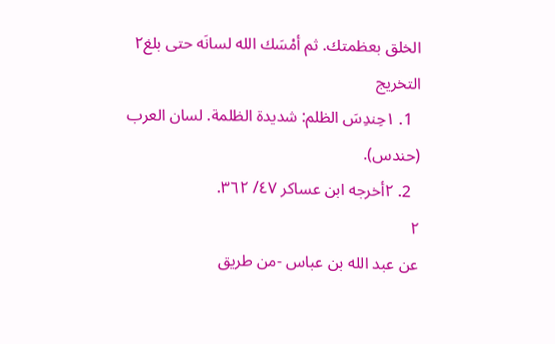الخلق بعظمتك. ثم أمْسَك الله لسانَه حتى بلغ٢
التخريج
  1. ١حِندِسَ الظلم: شديدة الظلمة. لسان العرب (حندس).
  2. ٢أخرجه ابن عساكر ٤٧/ ٣٦٢.
٢
عن عبد الله بن عباس -من طريق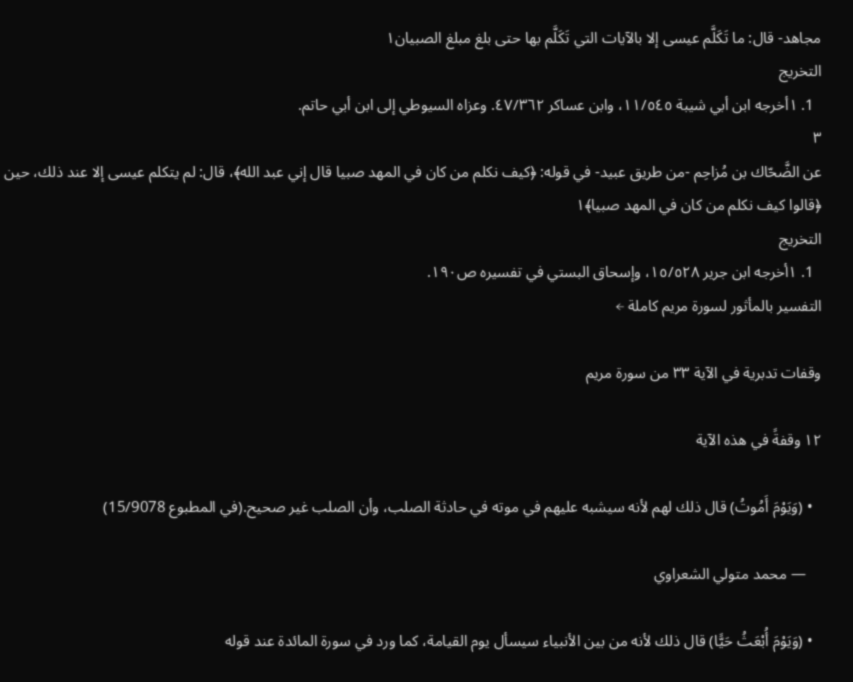مجاهد- قال: ما تَكَلَّم عيسى إلا بالآيات التي تَكَلَّم بها حتى بلغ مبلغ الصبيان١
التخريج
  1. ١أخرجه ابن أبي شيبة ١١/٥٤٥، وابن عساكر ٤٧/٣٦٢. وعزاه السيوطي إلى ابن أبي حاتم.
٣
عن الضَّحّاك بن مُزاحِم -من طريق عبيد- في قوله: ﴿كيف نكلم من كان في المهد صبيا قال إني عبد الله﴾، قال: لم يتكلم عيسى إلا عند ذلك، حين ﴿قالوا كيف نكلم من كان في المهد صبيا﴾١
التخريج
  1. ١أخرجه ابن جرير ١٥/٥٢٨، وإسحاق البستي في تفسيره ص١٩٠.
التفسير بالمأثور لسورة مريم كاملة ←

وقفات تدبرية في الآية ٣٣ من سورة مريم

١٢ وقفةً في هذه الآية

  • (وَيَوْمَ أَمُوتُ) قال ذلك لهم لأنه سيشبه عليهم في موته في حادثة الصلب، وأن الصلب غير صحيح.(في المطبوع 15/9078)

    — محمد متولي الشعراوي

  • (وَيَوْمَ أُبْعَثُ حَيًّا) قال ذلك لأنه من بين الأنبياء سيسأل يوم القيامة، كما ورد في سورة المائدة عند قوله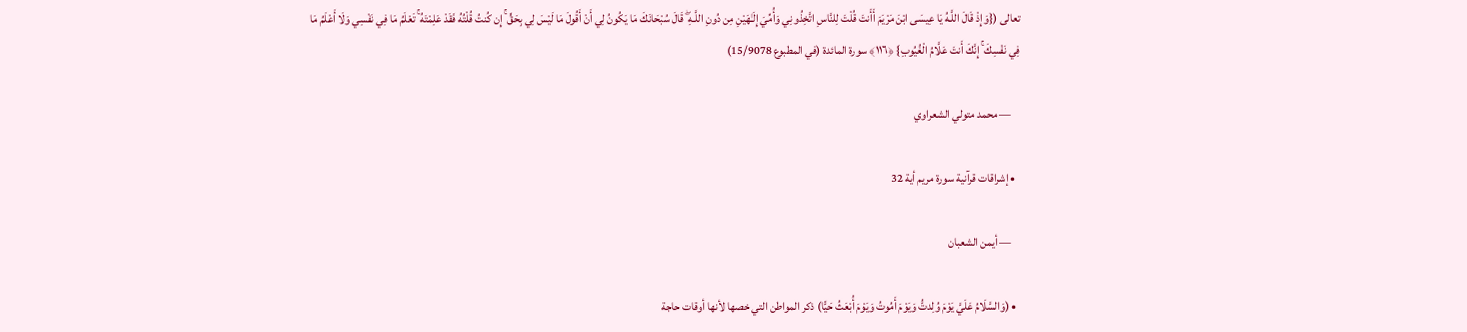تعالى ({وَإِذْ قَالَ اللَّـهُ يَا عِيسَى ابْنَ مَرْيَمَ أَأَنتَ قُلْتَ لِلنَّاسِ اتَّخِذُونِي وَأُمِّيَ إِلَـٰهَيْنِ مِن دُونِ اللَّـهِ ۖ قَالَ سُبْحَانَكَ مَا يَكُونُ لِي أَنْ أَقُولَ مَا لَيْسَ لِي بِحَقٍّ ۚ إِن كُنتُ قُلْتُهُ فَقَدْ عَلِمْتَهُ ۚ تَعْلَمُ مَا فِي نَفْسِي وَلَا أَعْلَمُ مَا فِي نَفْسِكَ ۚ إِنَّكَ أَنتَ عَلَّامُ الْغُيُوبِ} ﴿١١٦﴾ سورة المائدة (في المطبوع 15/9078)

    — محمد متولي الشعراوي

  • إشراقات قرآنية سورة مريم أية 32

    — أيمن الشعبان

  • (وَالسَّلَامُ عَلَيَّ يَوْمَ وُلِدتُّ وَيَوْمَ أَمُوتُ وَيَوْمَ أُبْعَثُ حَيًّا) ذكر المواطن التي خصها لأنها أوقات حاجة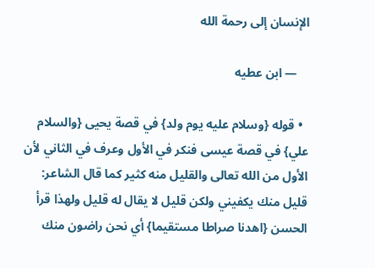الإنسان إلى رحمة الله

    — ابن عطيه

  • قوله {وسلام عليه يوم ولد} في قصة يحيى {والسلام علي} في قصة عيسى فنكر في الأول وعرف في الثاني لأن الأول من الله تعالى والقليل منه كثير كما قال الشاعر: قليل منك يكفيني ولكن قليل لا يقال له قليل ولهذا قرأ الحسن {اهدنا صراطا مستقيما} أي نحن راضون منك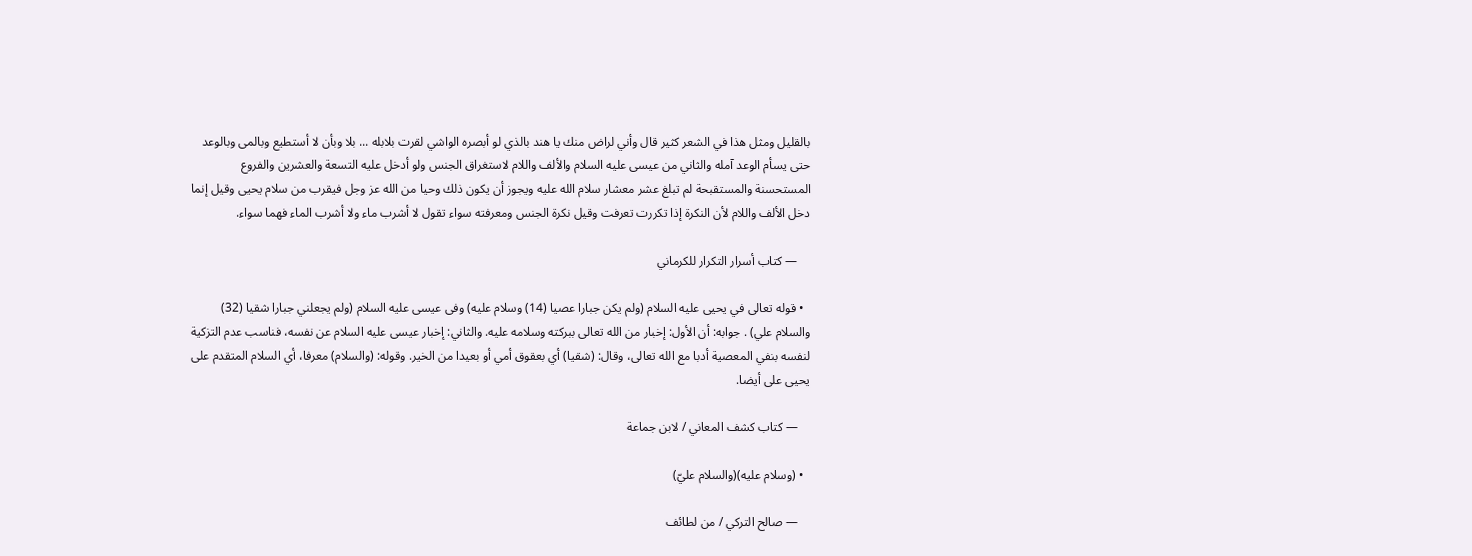بالقليل ومثل هذا في الشعر كثير قال وأني لراض منك يا هند بالذي لو أبصره الواشي لقرت بلابله ... بلا وبأن لا أستطيع وبالمى وبالوعد حتى يسأم الوعد آمله والثاني من عيسى عليه السلام والألف واللام لاستغراق الجنس ولو أدخل عليه التسعة والعشرين والفروع المستحسنة والمستقبحة لم تبلغ عشر معشار سلام الله عليه ويجوز أن يكون ذلك وحيا من الله عز وجل فيقرب من سلام يحيى وقيل إنما دخل الألف واللام لأن النكرة إذا تكررت تعرفت وقيل نكرة الجنس ومعرفته سواء تقول لا أشرب ماء ولا أشرب الماء فهما سواء.

    — كتاب أسرار التكرار للكرماني

  • قوله تعالى في يحيى عليه السلام (ولم يكن جبارا عصيا (14) وسلام عليه) وفى عيسى عليه السلام (ولم يجعلني جبارا شقيا (32) والسلام علي) . جوابه: أن الأول: إخبار من الله تعالى ببركته وسلامه عليه. والثاني: إخبار عيسى عليه السلام عن نفسه، فناسب عدم التزكية لنفسه بنفي المعصية أدبا مع الله تعالى، وقال: (شقيا) أي بعقوق أمي أو بعيدا من الخير. وقوله: (والسلام) معرفا، أي السلام المتقدم على يحيى على أيضا.

    — كتاب كشف المعاني / لابن جماعة

  • (وسلام عليه)(والسلام عليّ)

    — صالح التركي / من لطائف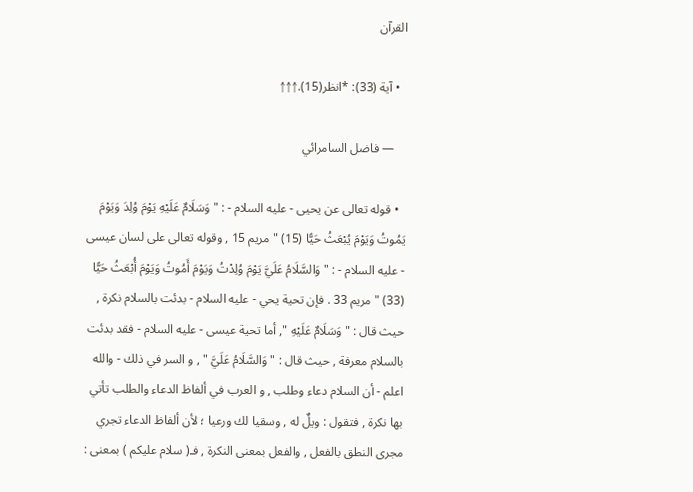القرآن

  • آية (33): *انظر(15).↑↑↑

    — فاضل السامرائي

  • قوله تعالى عن يحيى - عليه السلام - : " وَسَلَامٌ عَلَيْهِ يَوْمَ وُلِدَ وَيَوْمَ يَمُوتُ وَيَوْمَ يُبْعَثُ حَيًّا (15) " مريم 15 , وقوله تعالى على لسان عيسى - عليه السلام - : " وَالسَّلَامُ عَلَيَّ يَوْمَ وُلِدْتُ وَيَوْمَ أَمُوتُ وَيَوْمَ أُبْعَثُ حَيًّا (33) " مريم 33 . فإن تحية يحي - عليه السلام - بدئت بالسلام نكرة , حيث قال : " وَسَلَامٌ عَلَيْهِ ", أما تحية عيسى - عليه السلام - فقد بدئت بالسلام معرفة , حيث قال : " وَالسَّلَامُ عَلَيَّ " , و السر في ذلك - والله اعلم - أن السلام دعاء وطلب , و العرب في ألفاظ الدعاء والطلب تأتي بها نكرة , فتقول : ويلٌ له , وسقيا لك ورعيا ؛ لأن ألفاظ الدعاء تجري مجرى النطق بالفعل , والفعل بمعنى النكرة , فـ( سلام عليكم ) بمعنى :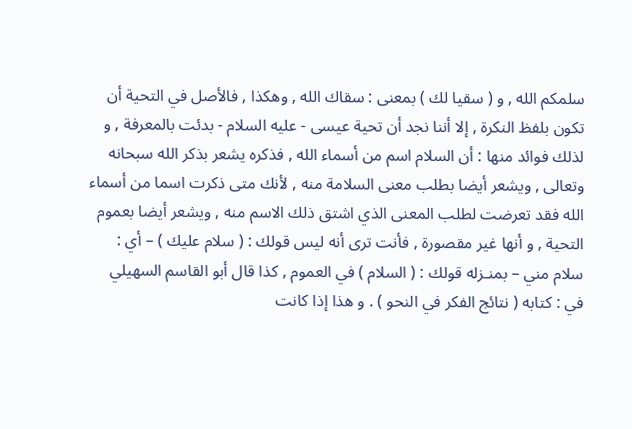سلمكم الله , و ( سقيا لك ) بمعنى : سقاك الله , وهكذا , فالأصل في التحية أن تكون بلفظ النكرة , إلا أننا نجد أن تحية عيسى - عليه السلام - بدئت بالمعرفة , و لذلك فوائد منها : أن السلام اسم من أسماء الله , فذكره يشعر بذكر الله سبحانه وتعالى , ويشعر أيضا بطلب معنى السلامة منه , لأنك متى ذكرت اسما من أسماء الله فقد تعرضت لطلب المعنى الذي اشتق ذلك الاسم منه , ويشعر أيضا بعموم التحية , و أنها غير مقصورة , فأنت ترى أنه ليس قولك : ( سلام عليك ) – أي : سلام مني – بمنـزله قولك : ( السلام ) في العموم , كذا قال أبو القاسم السهيلي في : كتابه ( نتائج الفكر في النحو ) . و هذا إذا كانت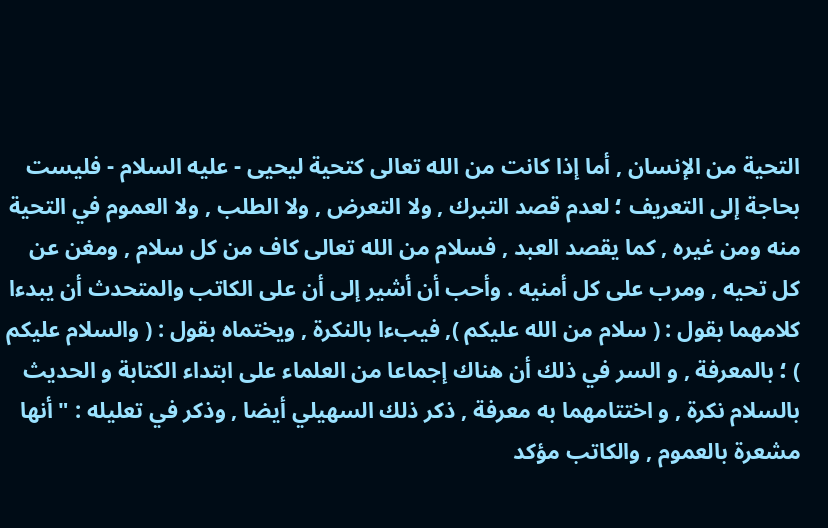التحية من الإنسان , أما إذا كانت من الله تعالى كتحية ليحيى - عليه السلام - فليست بحاجة إلى التعريف ؛ لعدم قصد التبرك , ولا التعرض , ولا الطلب , ولا العموم في التحية منه ومن غيره , كما يقصد العبد , فسلام من الله تعالى كاف من كل سلام , ومغن عن كل تحيه , ومرب على كل أمنيه . وأحب أن أشير إلى أن على الكاتب والمتحدث أن يبدءا كلامهما بقول : ( سلام من الله عليكم ), فيبءا بالنكرة , ويختماه بقول : ( والسلام عليكم ) ؛ بالمعرفة , و السر في ذلك أن هناك إجماعا من العلماء على ابتداء الكتابة و الحديث بالسلام نكرة , و اختتامهما به معرفة , ذكر ذلك السهيلي أيضا , وذكر في تعليله : " أنها مشعرة بالعموم , والكاتب مؤكد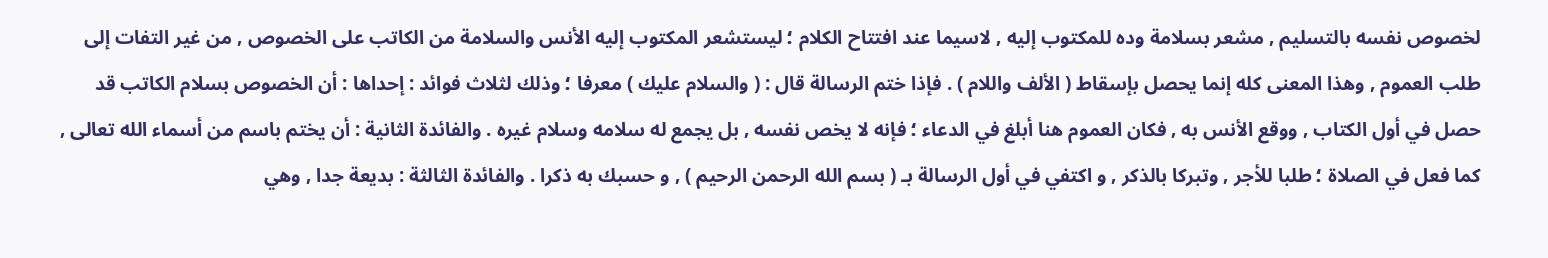لخصوص نفسه بالتسليم , مشعر بسلامة وده للمكتوب إليه , لاسيما عند افتتاح الكلام ؛ ليستشعر المكتوب إليه الأنس والسلامة من الكاتب على الخصوص , من غير التفات إلى طلب العموم , وهذا المعنى كله إنما يحصل بإسقاط ( الألف واللام ) . فإذا ختم الرسالة قال : ( والسلام عليك ) معرفا ؛ وذلك لثلاث فوائد : إحداها : أن الخصوص بسلام الكاتب قد حصل في أول الكتاب , ووقع الأنس به , فكان العموم هنا أبلغ في الدعاء ؛ فإنه لا يخص نفسه , بل يجمع له سلامه وسلام غيره . والفائدة الثانية : أن يختم باسم من أسماء الله تعالى , كما فعل في الصلاة ؛ طلبا للأجر , وتبركا بالذكر , و اكتفي في أول الرسالة بـ ( بسم الله الرحمن الرحيم ) , و حسبك به ذكرا . والفائدة الثالثة : بديعة جدا , وهي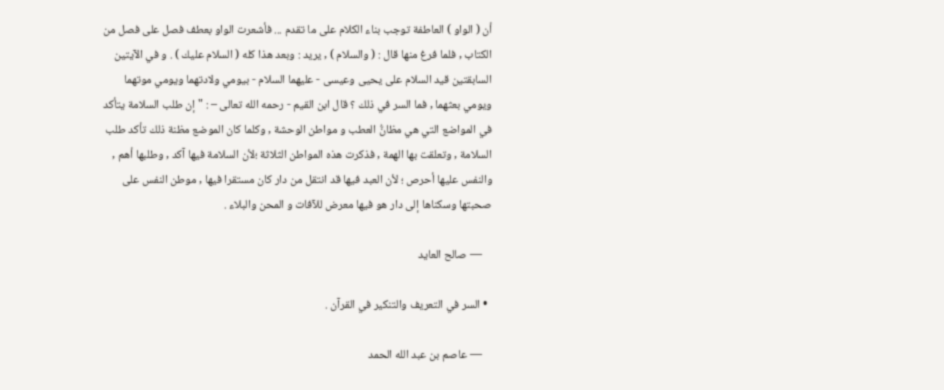أن ( الواو ) العاطفة توجب بناء الكلام على ما تقدم ... فأشعرت الواو بعطف فصل على فصل من الكتاب , فلما فرغ منها قال : ( والسلام ) , يريد : وبعد هذا كله ( السلام عليك ) . و في الآيتين السابقتين قيد السلام على يحيى وعيسى - عليهما السلام - بيومي ولادتهما ويومي موتهما ويومي بعثهما , فما السر في ذلك ؟ قال ابن القيم - رحمه الله تعالى – : " إن طلب السلامة يتأكد في المواضع التي هي مظانُّ العطب و مواطن الوحشة , وكلما كان الموضع مظنة ذلك تأكد طلب السلامة , وتعلقت بها الهمة , فذكرت هذه المواطن الثلاثة ؛لأن السلامة فيها آكد , وطلبها أهم , والنفس عليها أحرص ؛ لأن العبد فيها قد انتقل من دار كان مستقرا فيها , موطن النفس على صحبتها وسكناها إلى دار هو فيها معرض للآفات و المحن والبلاء .

    — صالح العايد

  • السر في التعريف والتنكير في القرآن .

    — عاصم بن عبد الله الحمد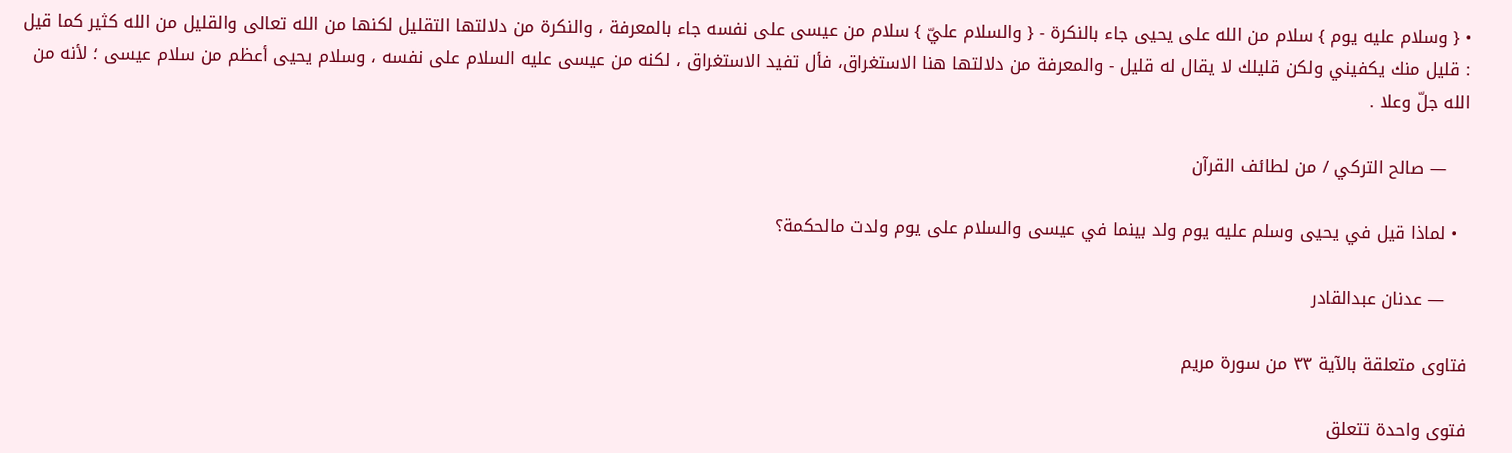• { وسلام عليه يوم } سلام من الله على يحيى جاء بالنكرة - { والسلام عليّ } سلام من عيسى على نفسه جاء بالمعرفة ، والنكرة من دلالتها التقليل لكنها من الله تعالى والقليل من الله كثير كما قيل : قليل منك يكفيني ولكن قليلك لا يقال له قليل - والمعرفة من دلالتها هنا الاستغراق، فأل تفيد الاستغراق ، لكنه من عيسى عليه السلام على نفسه ، وسلام يحيى أعظم من سلام عيسى ؛ لأنه من الله جلّ وعلا .

    — صالح التركي / من لطائف القرآن

  • لماذا قيل في يحيى وسلم عليه يوم ولد بينما في عيسى والسلام على يوم ولدت مالحكمة؟

    — عدنان عبدالقادر

فتاوى متعلقة بالآية ٣٣ من سورة مريم

فتوى واحدة تتعلق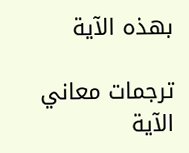بهذه الآية

ترجمات معاني الآية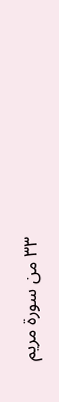٣٣ من سورة مريم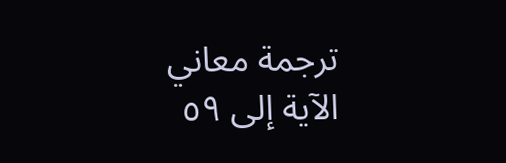ترجمة معاني الآية إلى ٥٩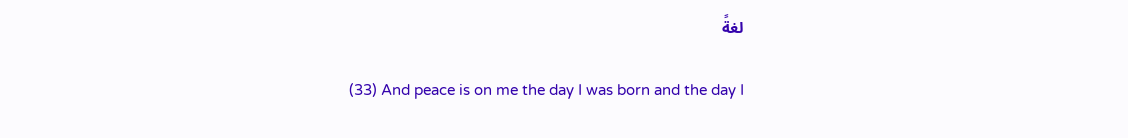لغةً

(33) And peace is on me the day I was born and the day I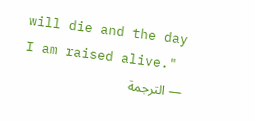will die and the day I am raised alive."
— الترجمة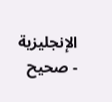الإنجليزية - صحيح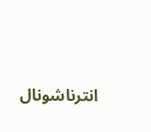انترناشونال